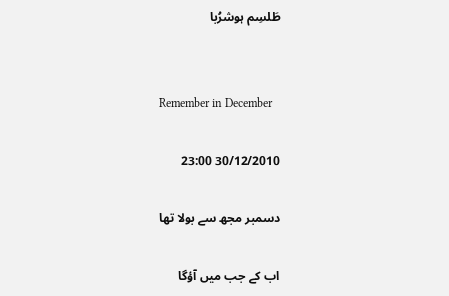طَلسِم ہوشرُبا


Remember in December

30/12/2010 23:00

دسمبر مجھ سے بولا تھا

اب کے جب میں ‌آؤگا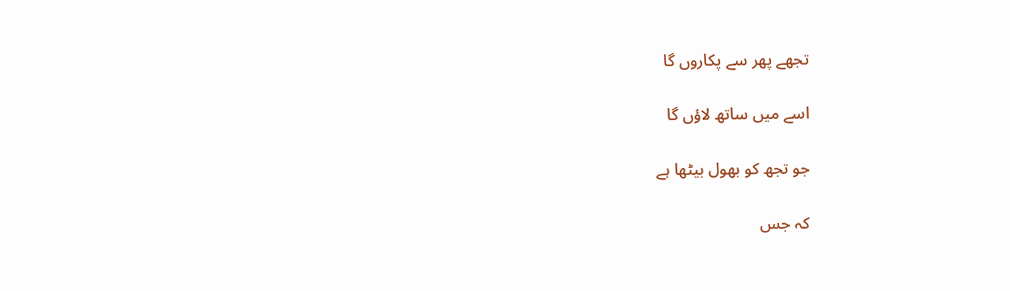تجھے پھر سے پکاروں گا

اسے میں‌ ساتھ لاؤں گا

جو تجھ کو بھول بیٹھا ہے

کہ جس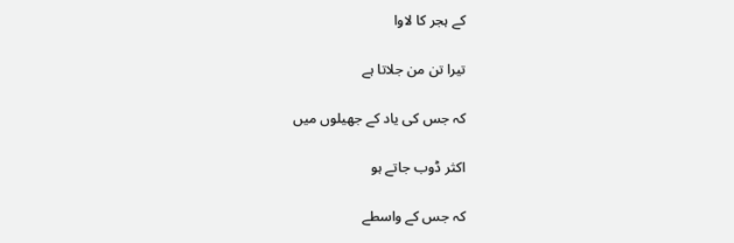کے ہجر کا لاوا

تیرا تن من جلاتا ہے

کہ جس کی یاد کے جھیلوں میں‌

اکثر ڈوب جاتے ہو

کہ جس کے واسطے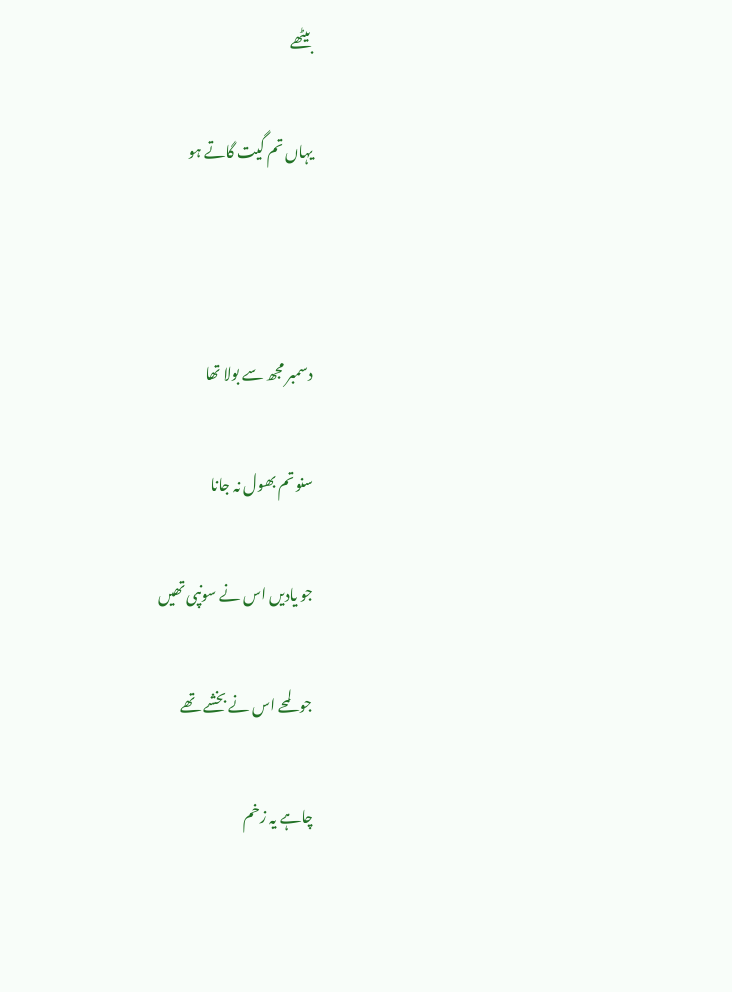بیٹھے

یہاں تم گیت گاتے ہو



دسمبر مجھ سے بولا تھا

سنو تم بھول نہ جانا

جو یادیں اس نے سونپی تھیں

جو لمحے اس نے بخشے تھے

چاہے یہ زخم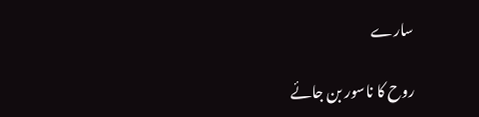سارے

روح کا ناسور بن جائے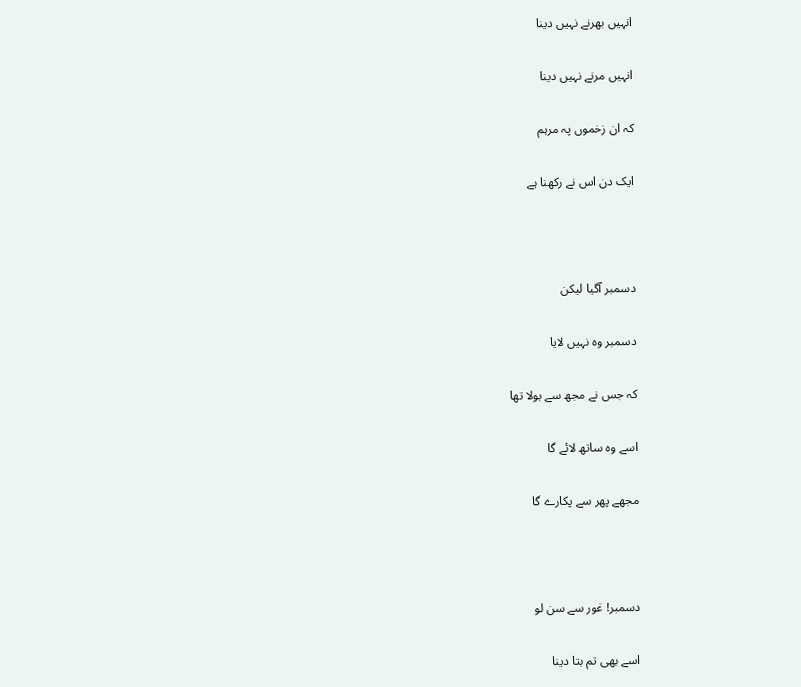انہیں بھرنے نہیں ‌دینا

انہیں‌ مرنے نہیں‌ دینا

کہ ان زخموں پہ مرہم

ایک دن اس نے رکھنا ہے



دسمبر آگیا لیکن

دسمبر وہ نہیں‌ لایا

کہ جس نے مجھ سے بولا تھا

اسے وہ ساتھ لائے گا

مجھے پھر سے پکارے گا



دسمبر! غور سے سن لو

اسے بھی تم بتا دینا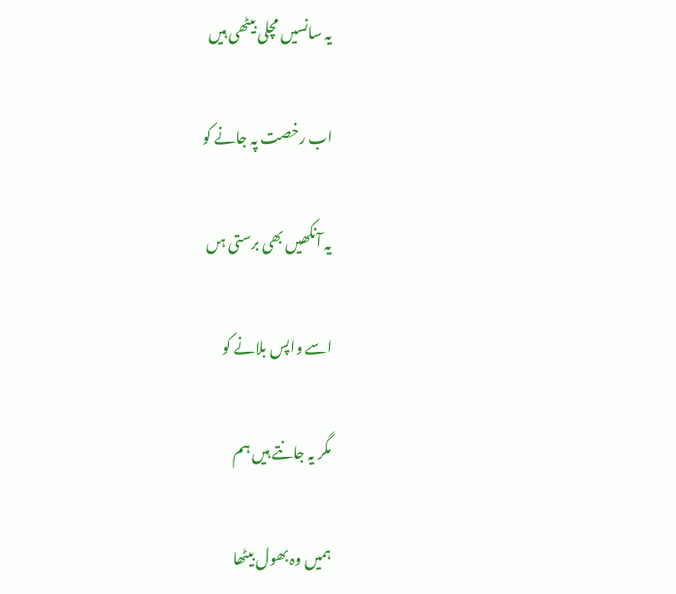یہ سانسیں مچلی بیٹھی ہیں

اب رخصت پہ جانے کو

یہ آنکھیں‌ بھی برستی ہں

اسے واپس بلانے کو

مگر یہ جانتے ہیں ہم

ہمیں وہ بھول بیٹھا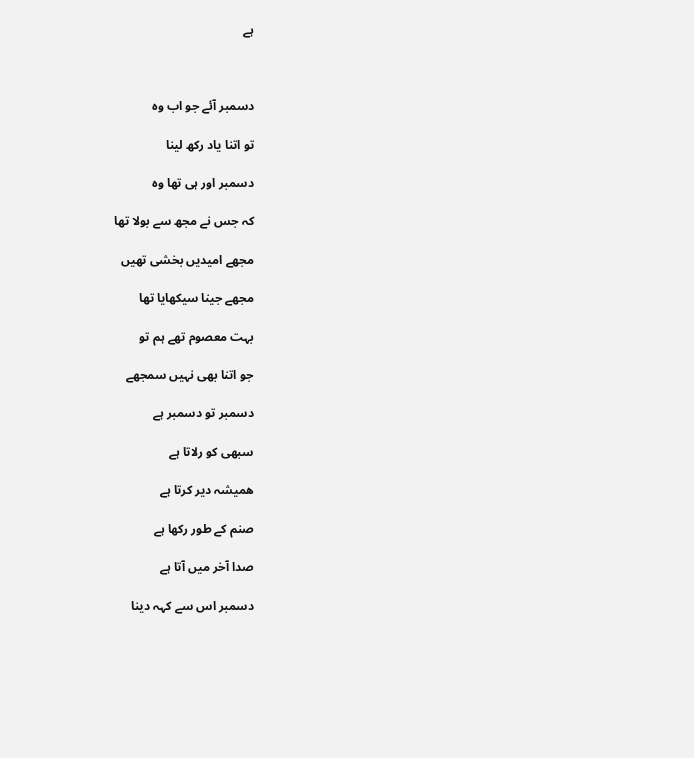ہے



دسمبر آئے جو اب وہ

تو اتنا یاد رکھ لینا

دسمبر اور ہی تھا وہ

کہ جس نے مجھ سے بولا تھا

مجھے امیدیں بخشی تھیں‌

مجھے جینا سیکھایا تھا

بہت معصوم تھے ہم تو

جو اتنا بھی نہیں سمجھے

دسمبر تو دسمبر ہے

سبھی کو رلاتا ہے

ھمیشہ دیر کرتا ہے

صنم کے طور رکھا ہے

صدا آخر میں‌ آتا ہے

دسمبر اس سے کہہ دینا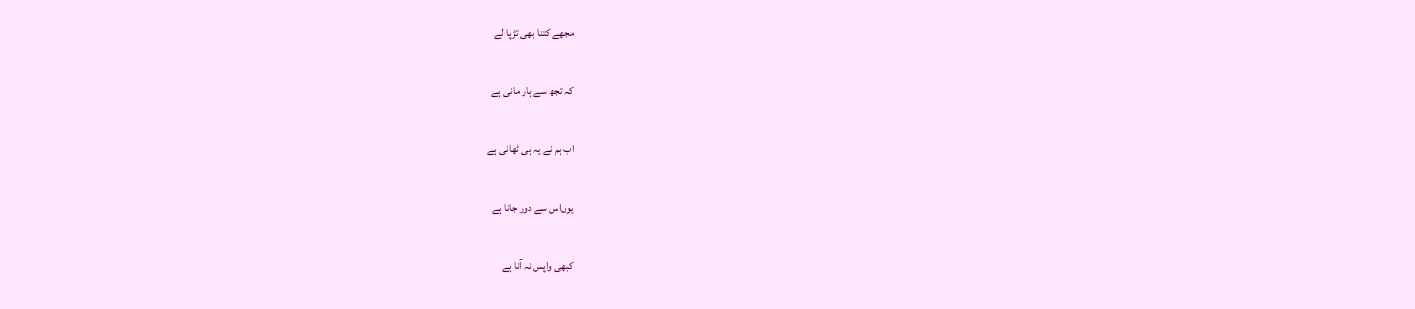مجھے کتنا بھی تڑپا لے

کہ تجھ سے ہار مانی ہے

اب ہم نے یہ ہی ٹھانی ہے

یوں‌اس سے دور جانا ہے

کبھی واپس نہ آنا ہے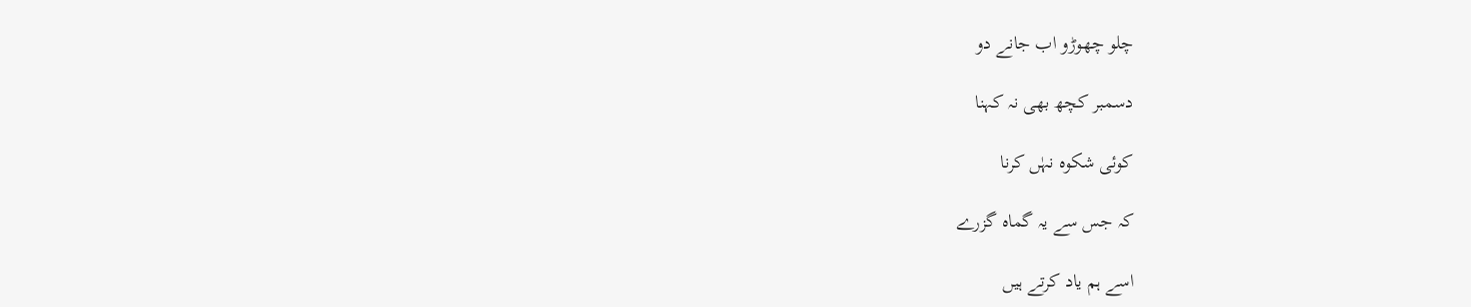چلو چھوڑو اب جانے دو

دسمبر کچھ بھی نہ کہنا

کوئی شکوہ نہٰں ‌کرنا

کہ جس سے یہ گماہ گزرے

اسے ہم یاد کرتے ہیں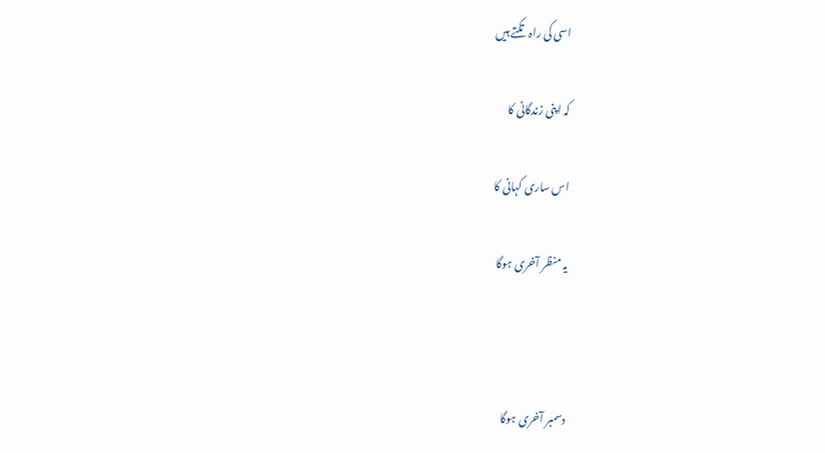اسی کی راہ تکتے ہیں‌

کہ اپنی زندگانی کا

اس ساری کہانی کا

یہ منظر آخری ہوگا



دسمبر آخری ہوگا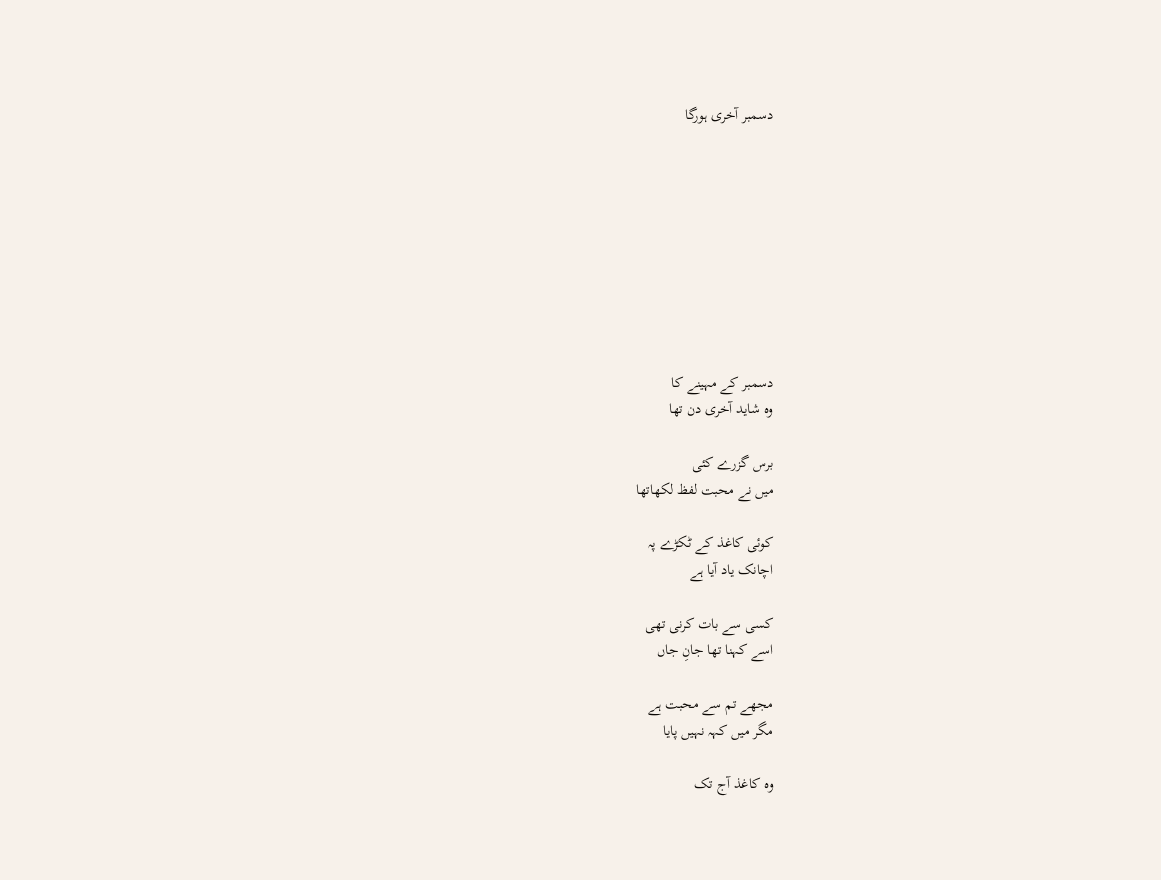دسمبر آخری ہورگا









دسمبر کے مہینے کا
وہ شاید آخری دن تھا

برس گزرے کئی
میں ‌نے محبت لفظ لکھاتھا

کوئی کاغذ کے ٹکڑے پہ
اچانک یاد آیا ہے

کسی سے بات کرنی تھی
اسے کہنا تھا جانِ جاں

مجھے تم سے محبت ہے
مگر میں‌ کہہ نہیں‌ پایا

وہ کاغذ آج تک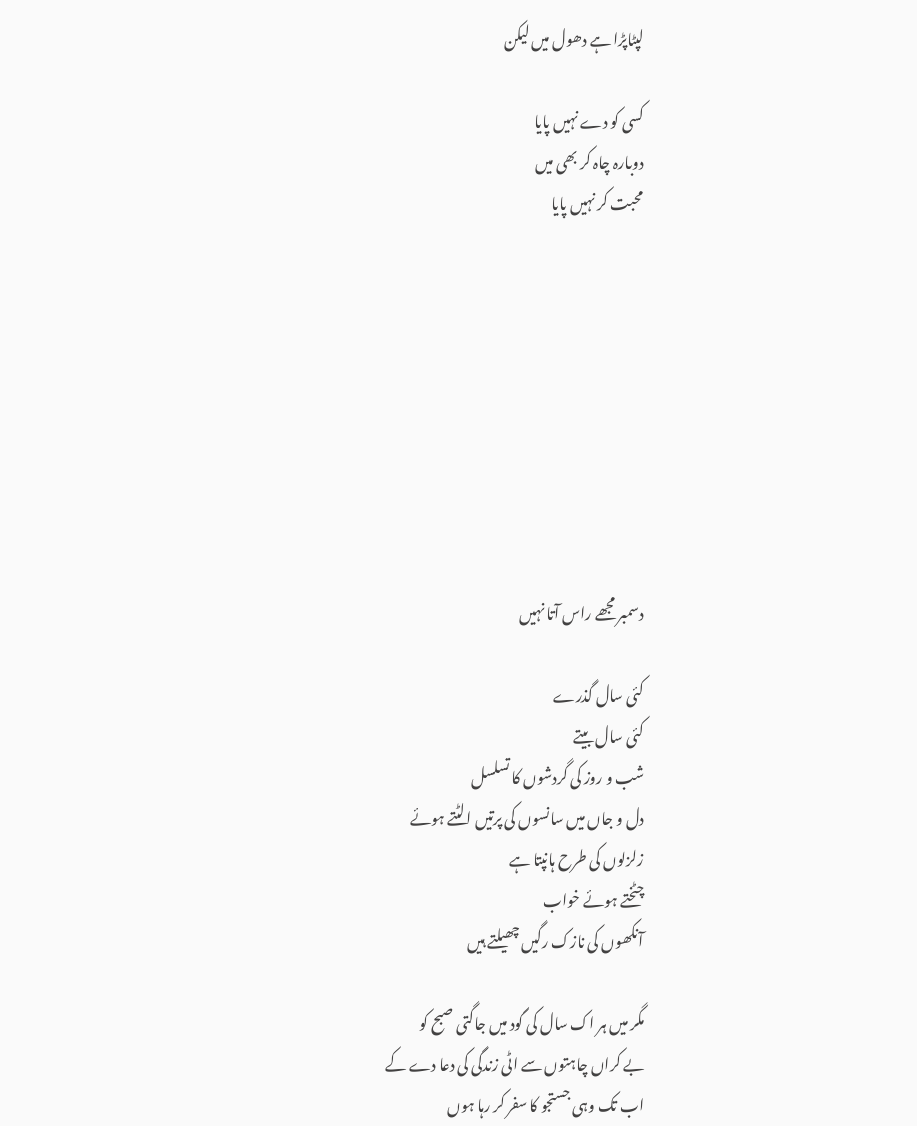لپٹاپڑا ہے دھول میں لیکن

کسی کو دے نہیں‌ پایا
دوبارہ چاہ کر بھی میں‌
محبت کر نہیں پایا









دسمبر مجھے راس آتا نہیں

کئی سال گذرے
کئی سال بیتے
شب و روز کی گردشوں کا تسلسل
دل و جاں میں سانسوں کی پرتیں الٹتے ہوئے
زلزلوں کی طرح ہانپتا ہے
چٹختے ہوئے خواب
آنکھوں کی نازک رگیں چھیلتے ہیں

مگر میں ہر اک سال کی گود میں جاگتی صبح کو
بے کراں چاہتوں سے اٹی زندگی کی دعا دے کے
اب تک وہی جستجو کا سفر کر رہا ہوں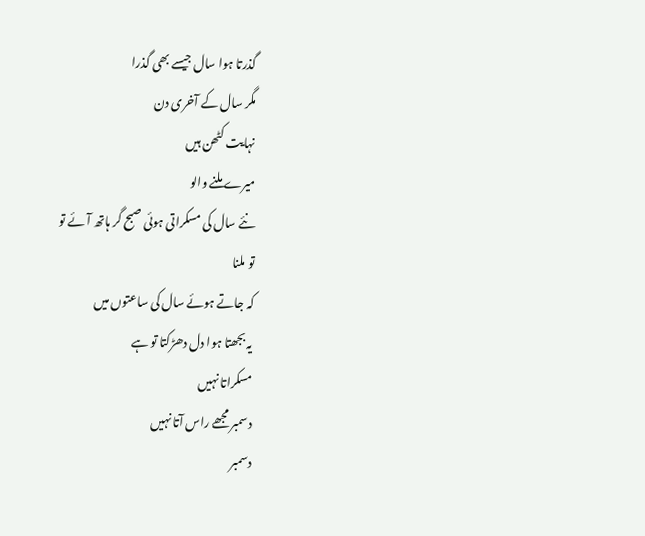گذرتا ہوا سال جیسے بھی گذرا
مگر سال کے آخری دن
نہایت کٹھن ہیں
میرے ملنے والو
نئے سال کی مسکراتی ہوئی صبح گر ہاتھ آئے تو
تو ملنا
کہ جاتے ہوئے سال کی ساعتوں میں
یہ بجھتا ہوا دل دھڑکتا تو ہے
مسکراتا نہیں
دسمبر مجھے راس آتا نہیں
دسمبر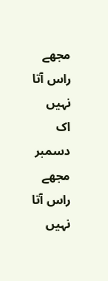مجھے راس آتا نہیں
اک دسمبر مجھے راس آتا نہیں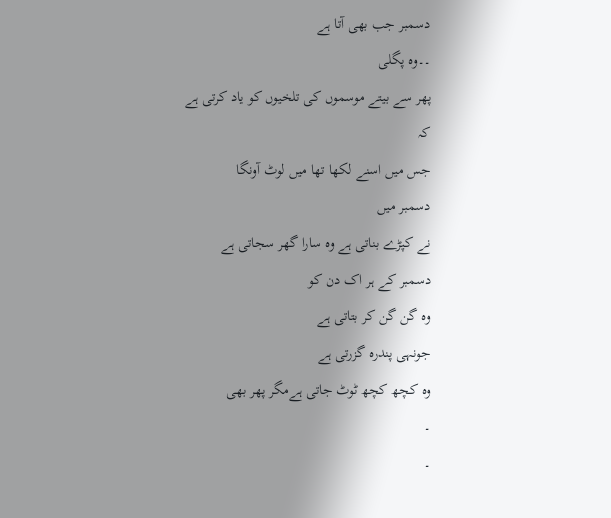دسمبر جب بھی آتا ہے
۔۔وہ پگلی
پھر سے بیتے موسموں کی تلخیوں کو یاد کرتی ہے
کہ
جس میں اسنے لکھا تھا میں لوٹ آونگا
دسمبر میں
نے کپڑے بناتی ہے وہ سارا گھر سجاتی ہے
دسمبر کے ہر اک دن کو
وہ گن گن کر بتاتی ہے
جونہی پندرہ گزرتی ہے
وہ کچھ کچھ ٹوٹ جاتی ہےمگر پھر بھی
۔
۔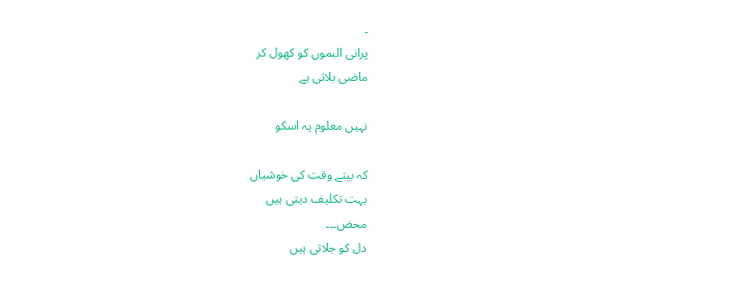۔
پرانی البموں کو کھول کر
ماضی بلاتی ہے

نہیں معلوم یہ اسکو

کہ بیتے وقت کی خوشیاں
بہت تکلیف دیتی ہیں
محض۔۔۔
دل کو جلاتی ہیں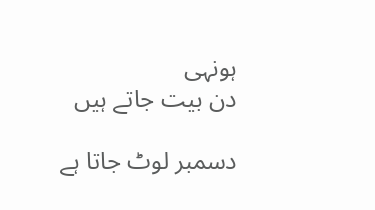ہونہی
دن بیت جاتے ہیں

دسمبر لوٹ جاتا ہے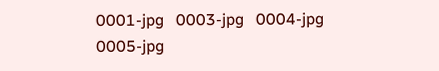0001-jpg   0003-jpg   0004-jpg   0005-jpg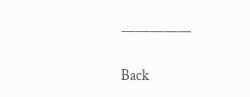—————

Back